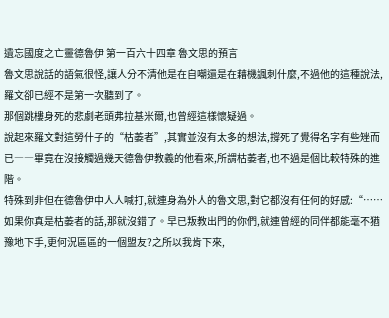遺忘國度之亡靈德魯伊 第一百六十四章 魯文思的預言
魯文思說話的語氣很怪,讓人分不清他是在自嘲還是在藉機諷刺什麼,不過他的這種說法,羅文卻已經不是第一次聽到了。
那個跳樓身死的悲劇老頭弗拉基米爾,也曾經這樣懷疑過。
說起來羅文對這勞什子的“枯萎者”,其實並沒有太多的想法,撐死了覺得名字有些矬而已――畢竟在沒接觸過幾天德魯伊教義的他看來,所謂枯萎者,也不過是個比較特殊的進階。
特殊到非但在德魯伊中人人喊打,就連身為外人的魯文思,對它都沒有任何的好感:“……如果你真是枯萎者的話,那就沒錯了。早已叛教出門的你們,就連曾經的同伴都能毫不猶豫地下手,更何況區區的一個盟友?之所以我肯下來,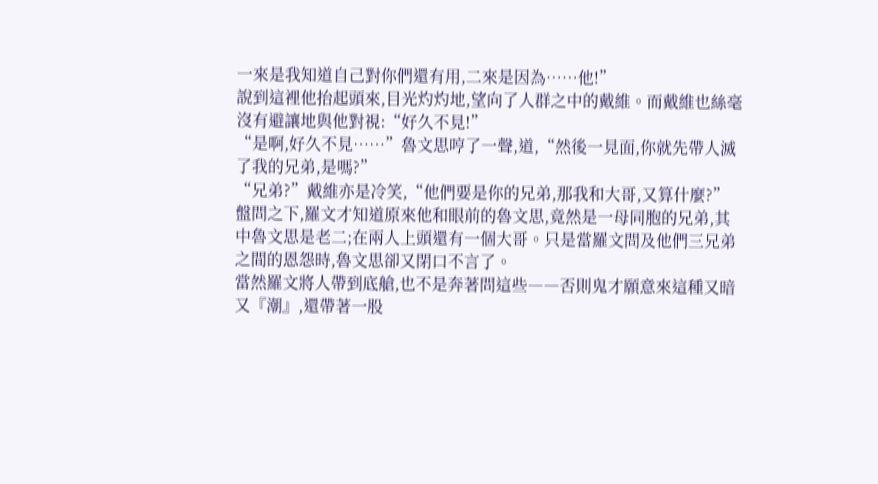一來是我知道自己對你們還有用,二來是因為……他!”
說到這裡他抬起頭來,目光灼灼地,望向了人群之中的戴維。而戴維也絲毫沒有避讓地與他對視:“好久不見!”
“是啊,好久不見……”魯文思哼了一聲,道,“然後一見面,你就先帶人滅了我的兄弟,是嗎?”
“兄弟?”戴維亦是冷笑,“他們要是你的兄弟,那我和大哥,又算什麼?”
盤問之下,羅文才知道原來他和眼前的魯文思,竟然是一母同胞的兄弟,其中魯文思是老二;在兩人上頭還有一個大哥。只是當羅文問及他們三兄弟之間的恩怨時,魯文思卻又閉口不言了。
當然羅文將人帶到底艙,也不是奔著問這些――否則鬼才願意來這種又暗又『潮』,還帶著一股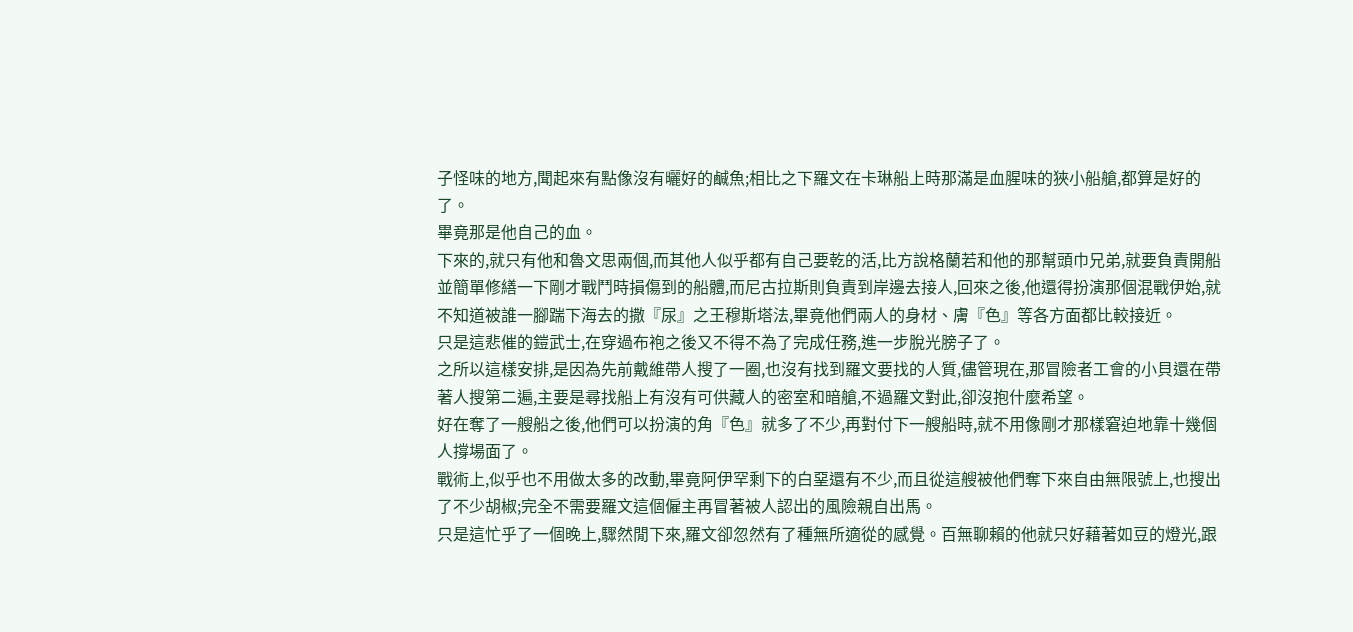子怪味的地方,聞起來有點像沒有曬好的鹹魚;相比之下羅文在卡琳船上時那滿是血腥味的狹小船艙,都算是好的了。
畢竟那是他自己的血。
下來的,就只有他和魯文思兩個,而其他人似乎都有自己要乾的活,比方說格蘭若和他的那幫頭巾兄弟,就要負責開船並簡單修繕一下剛才戰鬥時損傷到的船體,而尼古拉斯則負責到岸邊去接人,回來之後,他還得扮演那個混戰伊始,就不知道被誰一腳踹下海去的撒『尿』之王穆斯塔法,畢竟他們兩人的身材、膚『色』等各方面都比較接近。
只是這悲催的鎧武士,在穿過布袍之後又不得不為了完成任務,進一步脫光膀子了。
之所以這樣安排,是因為先前戴維帶人搜了一圈,也沒有找到羅文要找的人質,儘管現在,那冒險者工會的小貝還在帶著人搜第二遍,主要是尋找船上有沒有可供藏人的密室和暗艙,不過羅文對此,卻沒抱什麼希望。
好在奪了一艘船之後,他們可以扮演的角『色』就多了不少,再對付下一艘船時,就不用像剛才那樣窘迫地靠十幾個人撐場面了。
戰術上,似乎也不用做太多的改動,畢竟阿伊罕剩下的白堊還有不少,而且從這艘被他們奪下來自由無限號上,也搜出了不少胡椒;完全不需要羅文這個僱主再冒著被人認出的風險親自出馬。
只是這忙乎了一個晚上,驟然閒下來,羅文卻忽然有了種無所適從的感覺。百無聊賴的他就只好藉著如豆的燈光,跟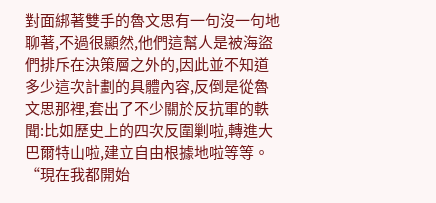對面綁著雙手的魯文思有一句沒一句地聊著,不過很顯然,他們這幫人是被海盜們排斥在決策層之外的,因此並不知道多少這次計劃的具體內容,反倒是從魯文思那裡,套出了不少關於反抗軍的軼聞:比如歷史上的四次反圍剿啦,轉進大巴爾特山啦,建立自由根據地啦等等。
“現在我都開始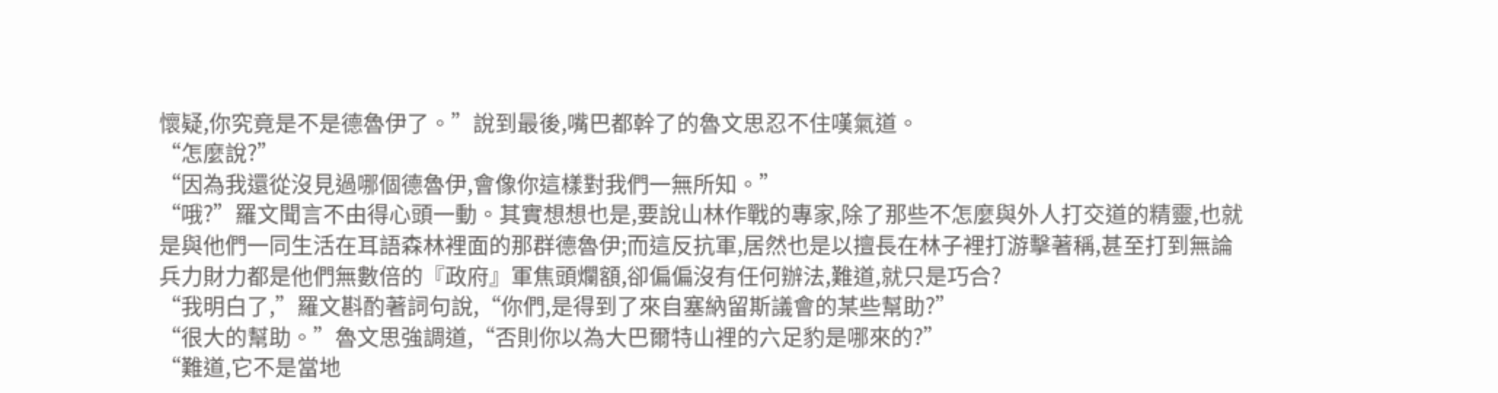懷疑,你究竟是不是德魯伊了。”說到最後,嘴巴都幹了的魯文思忍不住嘆氣道。
“怎麼說?”
“因為我還從沒見過哪個德魯伊,會像你這樣對我們一無所知。”
“哦?”羅文聞言不由得心頭一動。其實想想也是,要說山林作戰的專家,除了那些不怎麼與外人打交道的精靈,也就是與他們一同生活在耳語森林裡面的那群德魯伊;而這反抗軍,居然也是以擅長在林子裡打游擊著稱,甚至打到無論兵力財力都是他們無數倍的『政府』軍焦頭爛額,卻偏偏沒有任何辦法,難道,就只是巧合?
“我明白了,”羅文斟酌著詞句說,“你們,是得到了來自塞納留斯議會的某些幫助?”
“很大的幫助。”魯文思強調道,“否則你以為大巴爾特山裡的六足豹是哪來的?”
“難道,它不是當地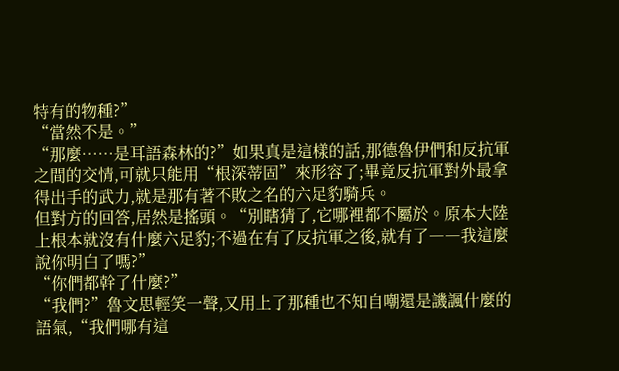特有的物種?”
“當然不是。”
“那麼……是耳語森林的?”如果真是這樣的話,那德魯伊們和反抗軍之間的交情,可就只能用“根深蒂固”來形容了;畢竟反抗軍對外最拿得出手的武力,就是那有著不敗之名的六足豹騎兵。
但對方的回答,居然是搖頭。“別瞎猜了,它哪裡都不屬於。原本大陸上根本就沒有什麼六足豹;不過在有了反抗軍之後,就有了――我這麼說你明白了嗎?”
“你們都幹了什麼?”
“我們?”魯文思輕笑一聲,又用上了那種也不知自嘲還是譏諷什麼的語氣,“我們哪有這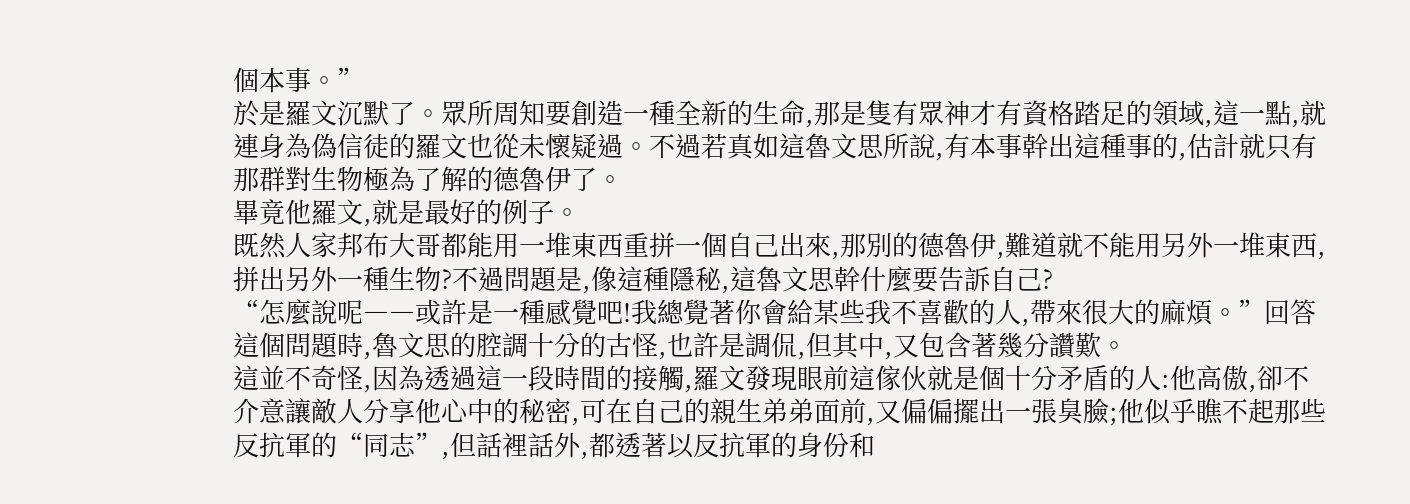個本事。”
於是羅文沉默了。眾所周知要創造一種全新的生命,那是隻有眾神才有資格踏足的領域,這一點,就連身為偽信徒的羅文也從未懷疑過。不過若真如這魯文思所說,有本事幹出這種事的,估計就只有那群對生物極為了解的德魯伊了。
畢竟他羅文,就是最好的例子。
既然人家邦布大哥都能用一堆東西重拼一個自己出來,那別的德魯伊,難道就不能用另外一堆東西,拼出另外一種生物?不過問題是,像這種隱秘,這魯文思幹什麼要告訴自己?
“怎麼說呢――或許是一種感覺吧!我總覺著你會給某些我不喜歡的人,帶來很大的麻煩。”回答這個問題時,魯文思的腔調十分的古怪,也許是調侃,但其中,又包含著幾分讚歎。
這並不奇怪,因為透過這一段時間的接觸,羅文發現眼前這傢伙就是個十分矛盾的人:他高傲,卻不介意讓敵人分享他心中的秘密,可在自己的親生弟弟面前,又偏偏擺出一張臭臉;他似乎瞧不起那些反抗軍的“同志”,但話裡話外,都透著以反抗軍的身份和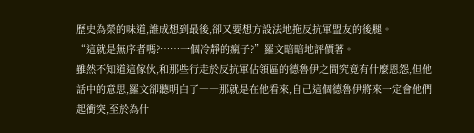歷史為榮的味道,誰成想到最後,卻又要想方設法地拖反抗軍盟友的後腿。
“這就是無序者嗎?……一個冷靜的瘋子?”羅文暗暗地評價著。
雖然不知道這傢伙,和那些行走於反抗軍佔領區的德魯伊之間究竟有什麼恩怨,但他話中的意思,羅文卻聽明白了――那就是在他看來,自己這個德魯伊將來一定會他們起衝突,至於為什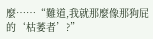麼……“難道,我就那麼像那狗屁的‘枯萎者’?”